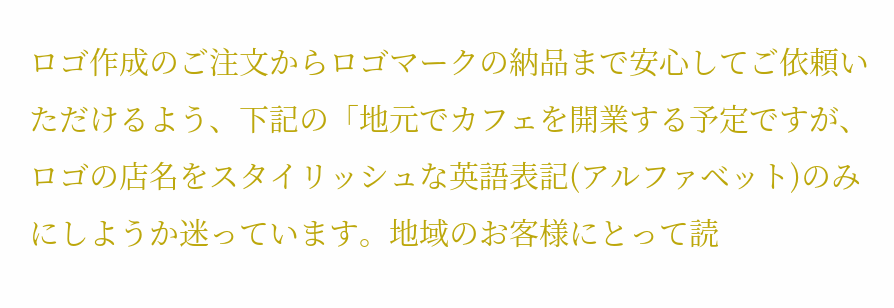ロゴ作成のご注文からロゴマークの納品まで安心してご依頼いただけるよう、下記の「地元でカフェを開業する予定ですが、ロゴの店名をスタイリッシュな英語表記(アルファベット)のみにしようか迷っています。地域のお客様にとって読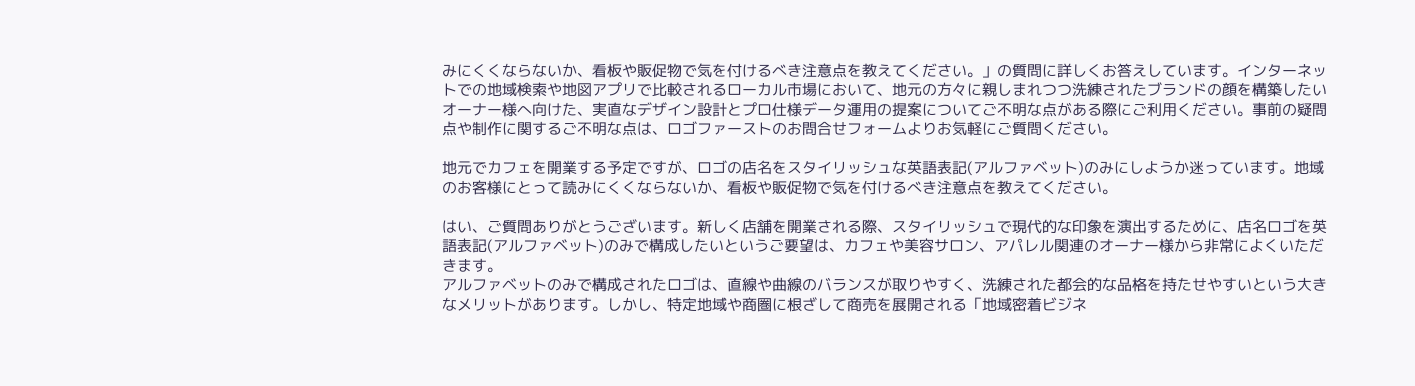みにくくならないか、看板や販促物で気を付けるべき注意点を教えてください。」の質問に詳しくお答えしています。インターネットでの地域検索や地図アプリで比較されるローカル市場において、地元の方々に親しまれつつ洗練されたブランドの顔を構築したいオーナー様へ向けた、実直なデザイン設計とプロ仕様データ運用の提案についてご不明な点がある際にご利用ください。事前の疑問点や制作に関するご不明な点は、ロゴファーストのお問合せフォームよりお気軽にご質問ください。

地元でカフェを開業する予定ですが、ロゴの店名をスタイリッシュな英語表記(アルファベット)のみにしようか迷っています。地域のお客様にとって読みにくくならないか、看板や販促物で気を付けるべき注意点を教えてください。

はい、ご質問ありがとうございます。新しく店舗を開業される際、スタイリッシュで現代的な印象を演出するために、店名ロゴを英語表記(アルファベット)のみで構成したいというご要望は、カフェや美容サロン、アパレル関連のオーナー様から非常によくいただきます。
アルファベットのみで構成されたロゴは、直線や曲線のバランスが取りやすく、洗練された都会的な品格を持たせやすいという大きなメリットがあります。しかし、特定地域や商圏に根ざして商売を展開される「地域密着ビジネ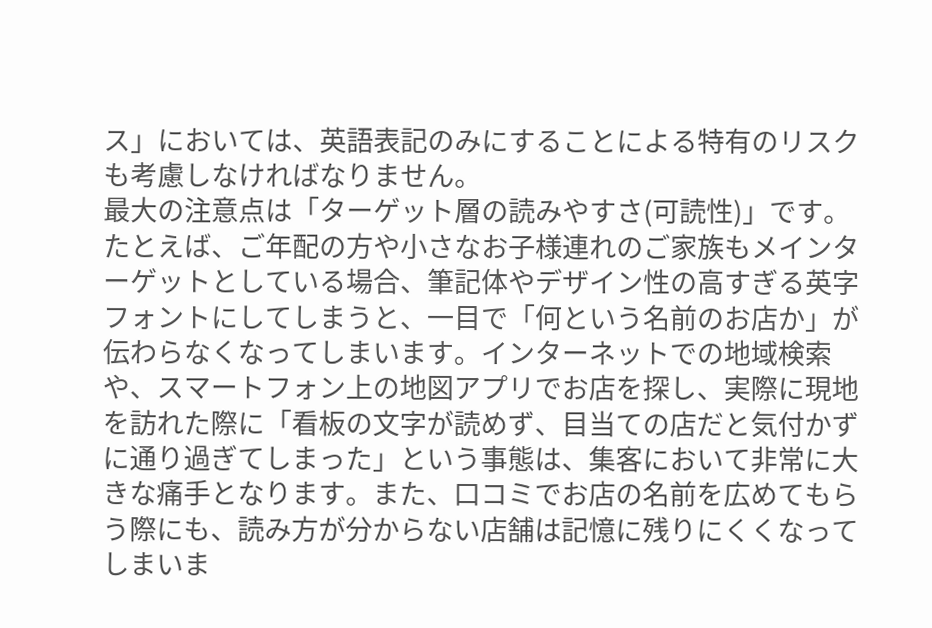ス」においては、英語表記のみにすることによる特有のリスクも考慮しなければなりません。
最大の注意点は「ターゲット層の読みやすさ(可読性)」です。たとえば、ご年配の方や小さなお子様連れのご家族もメインターゲットとしている場合、筆記体やデザイン性の高すぎる英字フォントにしてしまうと、一目で「何という名前のお店か」が伝わらなくなってしまいます。インターネットでの地域検索や、スマートフォン上の地図アプリでお店を探し、実際に現地を訪れた際に「看板の文字が読めず、目当ての店だと気付かずに通り過ぎてしまった」という事態は、集客において非常に大きな痛手となります。また、口コミでお店の名前を広めてもらう際にも、読み方が分からない店舗は記憶に残りにくくなってしまいま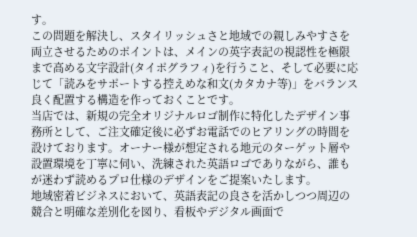す。
この問題を解決し、スタイリッシュさと地域での親しみやすさを両立させるためのポイントは、メインの英字表記の視認性を極限まで高める文字設計(タイポグラフィ)を行うこと、そして必要に応じて「読みをサポートする控えめな和文(カタカナ等)」をバランス良く配置する構造を作っておくことです。
当店では、新規の完全オリジナルロゴ制作に特化したデザイン事務所として、ご注文確定後に必ずお電話でのヒアリングの時間を設けております。オーナー様が想定される地元のターゲット層や設置環境を丁寧に伺い、洗練された英語ロゴでありながら、誰もが迷わず読めるプロ仕様のデザインをご提案いたします。
地域密着ビジネスにおいて、英語表記の良さを活かしつつ周辺の競合と明確な差別化を図り、看板やデジタル画面で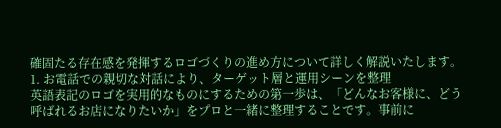確固たる存在感を発揮するロゴづくりの進め方について詳しく解説いたします。
1. お電話での親切な対話により、ターゲット層と運用シーンを整理
英語表記のロゴを実用的なものにするための第一歩は、「どんなお客様に、どう呼ばれるお店になりたいか」をプロと一緒に整理することです。事前に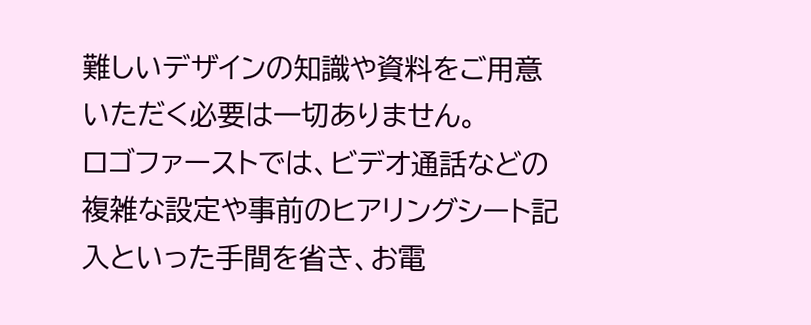難しいデザインの知識や資料をご用意いただく必要は一切ありません。
ロゴファーストでは、ビデオ通話などの複雑な設定や事前のヒアリングシート記入といった手間を省き、お電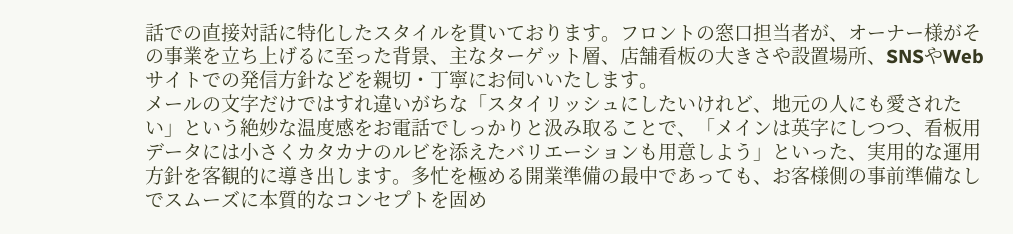話での直接対話に特化したスタイルを貫いております。フロントの窓口担当者が、オーナー様がその事業を立ち上げるに至った背景、主なターゲット層、店舗看板の大きさや設置場所、SNSやWebサイトでの発信方針などを親切・丁寧にお伺いいたします。
メールの文字だけではすれ違いがちな「スタイリッシュにしたいけれど、地元の人にも愛されたい」という絶妙な温度感をお電話でしっかりと汲み取ることで、「メインは英字にしつつ、看板用データには小さくカタカナのルビを添えたバリエーションも用意しよう」といった、実用的な運用方針を客観的に導き出します。多忙を極める開業準備の最中であっても、お客様側の事前準備なしでスムーズに本質的なコンセプトを固め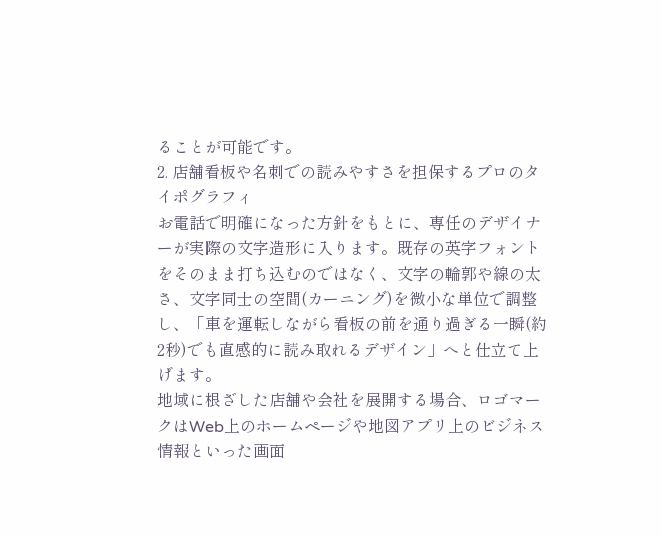ることが可能です。
2. 店舗看板や名刺での読みやすさを担保するプロのタイポグラフィ
お電話で明確になった方針をもとに、専任のデザイナーが実際の文字造形に入ります。既存の英字フォントをそのまま打ち込むのではなく、文字の輪郭や線の太さ、文字同士の空間(カーニング)を微小な単位で調整し、「車を運転しながら看板の前を通り過ぎる一瞬(約2秒)でも直感的に読み取れるデザイン」へと仕立て上げます。
地域に根ざした店舗や会社を展開する場合、ロゴマークはWeb上のホームページや地図アプリ上のビジネス情報といった画面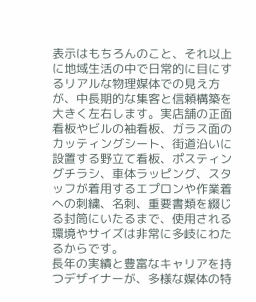表示はもちろんのこと、それ以上に地域生活の中で日常的に目にするリアルな物理媒体での見え方が、中長期的な集客と信頼構築を大きく左右します。実店舗の正面看板やビルの袖看板、ガラス面のカッティングシート、街道沿いに設置する野立て看板、ポスティングチラシ、車体ラッピング、スタッフが着用するエプロンや作業着への刺繍、名刺、重要書類を綴じる封筒にいたるまで、使用される環境やサイズは非常に多岐にわたるからです。
長年の実績と豊富なキャリアを持つデザイナーが、多様な媒体の特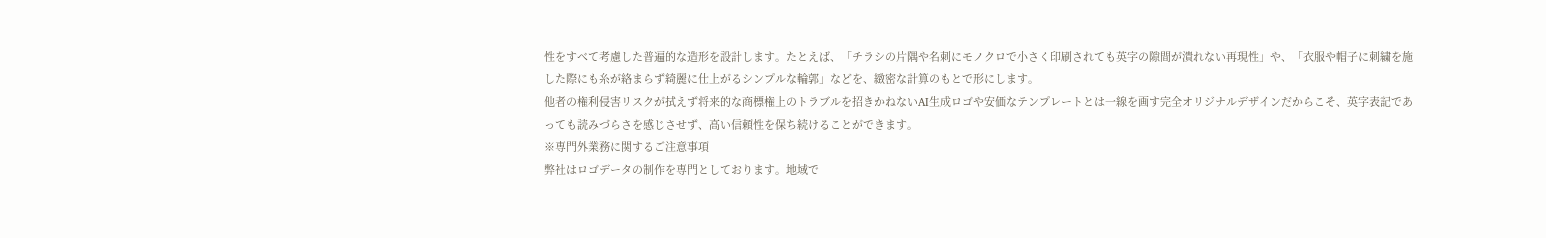性をすべて考慮した普遍的な造形を設計します。たとえば、「チラシの片隅や名刺にモノクロで小さく印刷されても英字の隙間が潰れない再現性」や、「衣服や帽子に刺繍を施した際にも糸が絡まらず綺麗に仕上がるシンプルな輪郭」などを、緻密な計算のもとで形にします。
他者の権利侵害リスクが拭えず将来的な商標権上のトラブルを招きかねないAI生成ロゴや安価なテンプレートとは一線を画す完全オリジナルデザインだからこそ、英字表記であっても読みづらさを感じさせず、高い信頼性を保ち続けることができます。
※専門外業務に関するご注意事項
弊社はロゴデータの制作を専門としております。地域で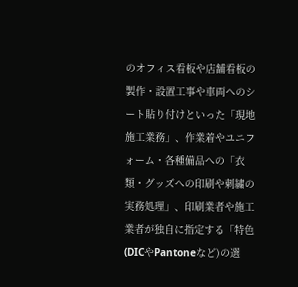のオフィス看板や店舗看板の製作・設置工事や車両へのシート貼り付けといった「現地施工業務」、作業着やユニフォーム・各種備品への「衣類・グッズへの印刷や刺繍の実務処理」、印刷業者や施工業者が独自に指定する「特色(DICやPantoneなど)の選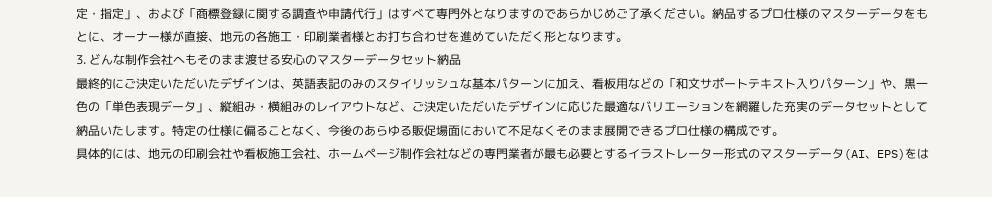定・指定」、および「商標登録に関する調査や申請代行」はすべて専門外となりますのであらかじめご了承ください。納品するプロ仕様のマスターデータをもとに、オーナー様が直接、地元の各施工・印刷業者様とお打ち合わせを進めていただく形となります。
3. どんな制作会社へもそのまま渡せる安心のマスターデータセット納品
最終的にご決定いただいたデザインは、英語表記のみのスタイリッシュな基本パターンに加え、看板用などの「和文サポートテキスト入りパターン」や、黒一色の「単色表現データ」、縦組み・横組みのレイアウトなど、ご決定いただいたデザインに応じた最適なバリエーションを網羅した充実のデータセットとして納品いたします。特定の仕様に偏ることなく、今後のあらゆる販促場面において不足なくそのまま展開できるプロ仕様の構成です。
具体的には、地元の印刷会社や看板施工会社、ホームページ制作会社などの専門業者が最も必要とするイラストレーター形式のマスターデータ(AI、EPS)をは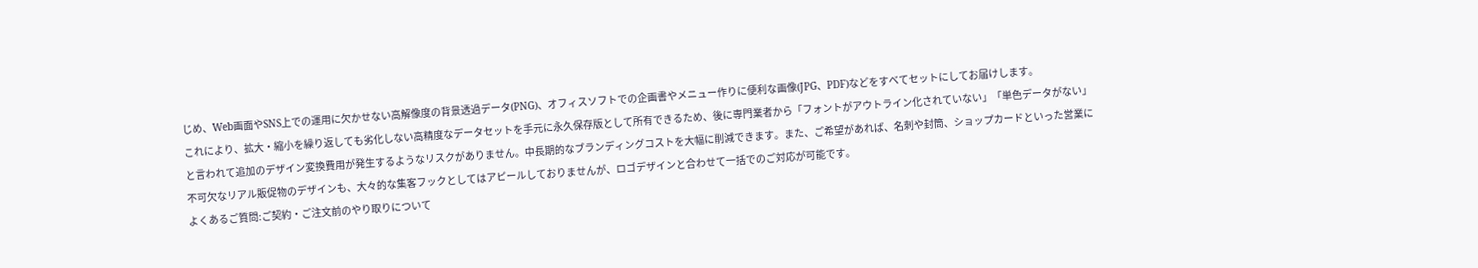じめ、Web画面やSNS上での運用に欠かせない高解像度の背景透過データ(PNG)、オフィスソフトでの企画書やメニュー作りに便利な画像(JPG、PDF)などをすべてセットにしてお届けします。
これにより、拡大・縮小を繰り返しても劣化しない高精度なデータセットを手元に永久保存版として所有できるため、後に専門業者から「フォントがアウトライン化されていない」「単色データがない」と言われて追加のデザイン変換費用が発生するようなリスクがありません。中長期的なブランディングコストを大幅に削減できます。また、ご希望があれば、名刺や封筒、ショップカードといった営業に不可欠なリアル販促物のデザインも、大々的な集客フックとしてはアピールしておりませんが、ロゴデザインと合わせて一括でのご対応が可能です。
よくあるご質問:ご契約・ご注文前のやり取りについて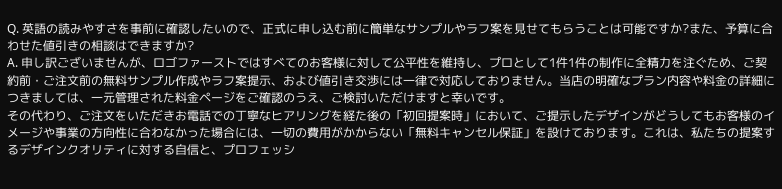Q. 英語の読みやすさを事前に確認したいので、正式に申し込む前に簡単なサンプルやラフ案を見せてもらうことは可能ですか?また、予算に合わせた値引きの相談はできますか?
A. 申し訳ございませんが、ロゴファーストではすべてのお客様に対して公平性を維持し、プロとして1件1件の制作に全精力を注ぐため、ご契約前・ご注文前の無料サンプル作成やラフ案提示、および値引き交渉には一律で対応しておりません。当店の明確なプラン内容や料金の詳細につきましては、一元管理された料金ページをご確認のうえ、ご検討いただけますと幸いです。
その代わり、ご注文をいただきお電話での丁寧なヒアリングを経た後の「初回提案時」において、ご提示したデザインがどうしてもお客様のイメージや事業の方向性に合わなかった場合には、一切の費用がかからない「無料キャンセル保証」を設けております。これは、私たちの提案するデザインクオリティに対する自信と、プロフェッシ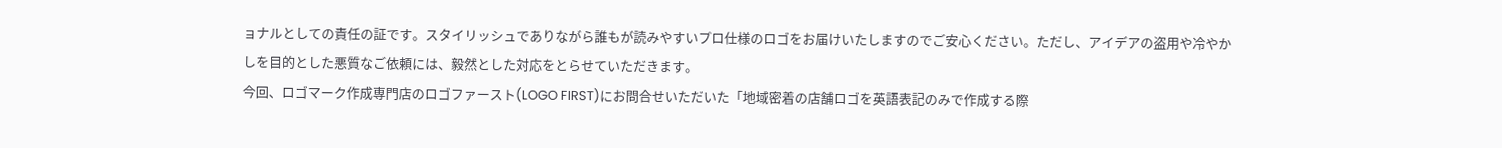ョナルとしての責任の証です。スタイリッシュでありながら誰もが読みやすいプロ仕様のロゴをお届けいたしますのでご安心ください。ただし、アイデアの盗用や冷やかしを目的とした悪質なご依頼には、毅然とした対応をとらせていただきます。
今回、ロゴマーク作成専門店のロゴファースト(LOGO FIRST)にお問合せいただいた「地域密着の店舗ロゴを英語表記のみで作成する際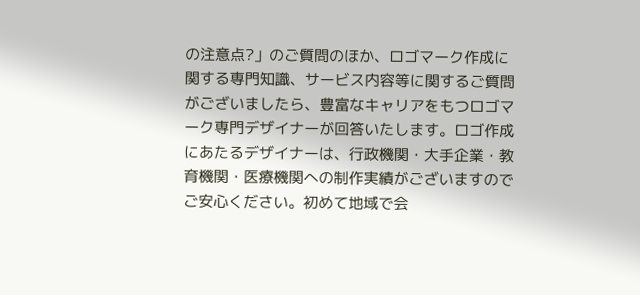の注意点?」のご質問のほか、ロゴマーク作成に関する専門知識、サービス内容等に関するご質問がございましたら、豊富なキャリアをもつロゴマーク専門デザイナーが回答いたします。ロゴ作成にあたるデザイナーは、行政機関・大手企業・教育機関・医療機関への制作実績がございますのでご安心ください。初めて地域で会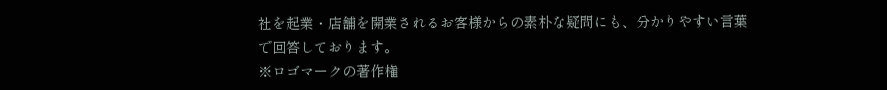社を起業・店舗を開業されるお客様からの素朴な疑問にも、分かりやすい言葉で回答しております。
※ロゴマークの著作権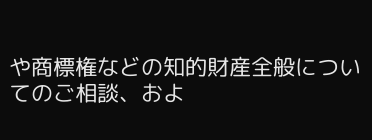や商標権などの知的財産全般についてのご相談、およ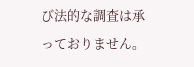び法的な調査は承っておりません。